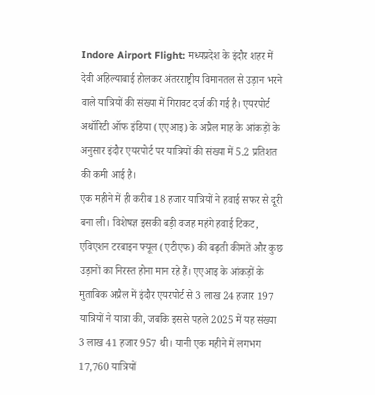Indore Airport Flight: मध्यप्रदेश के इंदौर शहर में देवी अहिल्याबाई होलकर अंतरराष्ट्रीय विमानतल से उड़ान भरने वाले यात्रियों की संख्या में गिरावट दर्ज की गई है। एयरपोर्ट अथॉरिटी ऑफ इंडिया (एएआइ) के अप्रैल माह के आंकड़ों के अनुसार इंदौर एयरपोर्ट पर यात्रियों की संख्या में 5.2 प्रतिशत की कमी आई है।
एक महीने में ही करीब 18 हजार यात्रियों ने हवाई सफर से दूरी बना ली। विशेषज्ञ इसकी बड़ी वजह महंगे हवाई टिकट, एविएशन टरबाइन फ्यूल (एटीएफ) की बढ़ती कीमतें और कुछ उड़ानों का निरस्त होना मान रहे हैं। एएआइ के आंकड़ों के मुताबिक अप्रैल में इंदौर एयरपोर्ट से 3 लाख 24 हजार 197 यात्रियों ने यात्रा की, जबकि इससे पहले 2025 में यह संख्या 3 लाख 41 हजार 957 थी। यानी एक महीने में लगभग 17,760 यात्रियों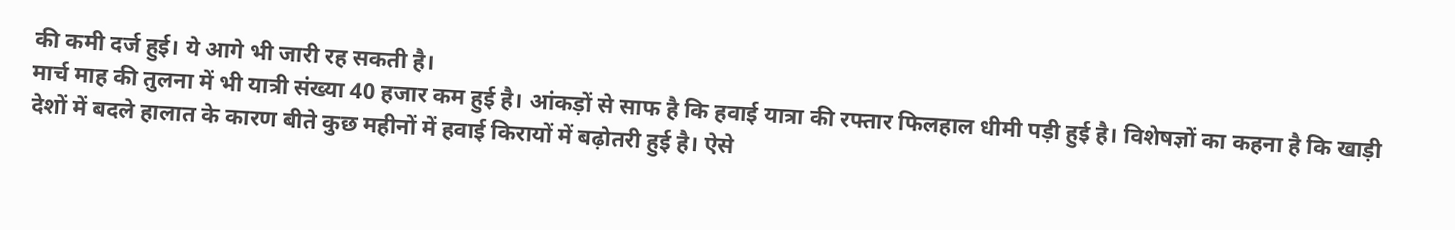की कमी दर्ज हुई। ये आगे भी जारी रह सकती है।
मार्च माह की तुलना में भी यात्री संख्या 40 हजार कम हुई है। आंकड़ों से साफ है कि हवाई यात्रा की रफ्तार फिलहाल धीमी पड़ी हुई है। विशेषज्ञों का कहना है कि खाड़ी देशों में बदले हालात के कारण बीते कुछ महीनों में हवाई किरायों में बढ़ोतरी हुई है। ऐसे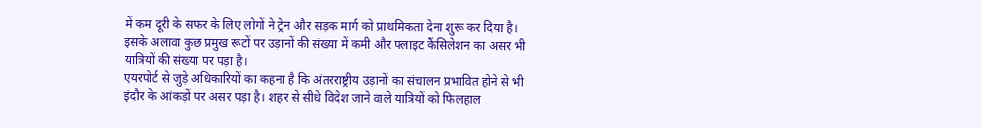में कम दूरी के सफर के लिए लोगों ने ट्रेन और सड़क मार्ग को प्राथमिकता देना शुरू कर दिया है। इसके अलावा कुछ प्रमुख रूटों पर उड़ानों की संख्या में कमी और फ्लाइट कैंसिलेशन का असर भी यात्रियों की संख्या पर पड़ा है।
एयरपोर्ट से जुड़े अधिकारियों का कहना है कि अंतरराष्ट्रीय उड़ानों का संचालन प्रभावित होने से भी इंदौर के आंकड़ों पर असर पड़ा है। शहर से सीधे विदेश जाने वाले यात्रियों को फिलहाल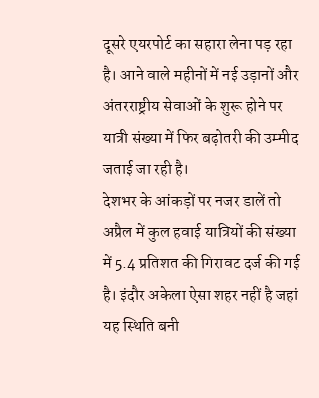दूसरे एयरपोर्ट का सहारा लेना पड़ रहा है। आने वाले महीनों में नई उड़ानों और अंतरराष्ट्रीय सेवाओं के शुरू होने पर यात्री संख्या में फिर बढ़ोतरी की उम्मीद जताई जा रही है।
देशभर के आंकड़ों पर नजर डालें तो अप्रैल में कुल हवाई यात्रियों की संख्या में 5.4 प्रतिशत की गिरावट दर्ज की गई है। इंदौर अकेला ऐसा शहर नहीं है जहां यह स्थिति बनी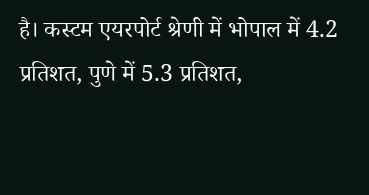है। कस्टम एयरपोर्ट श्रेणी में भोपाल में 4.2 प्रतिशत, पुणे में 5.3 प्रतिशत,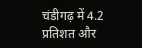चंडीगढ़ में 4.2 प्रतिशत और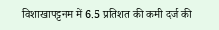विशाखापट्टनम में 6.5 प्रतिशत की कमी दर्ज की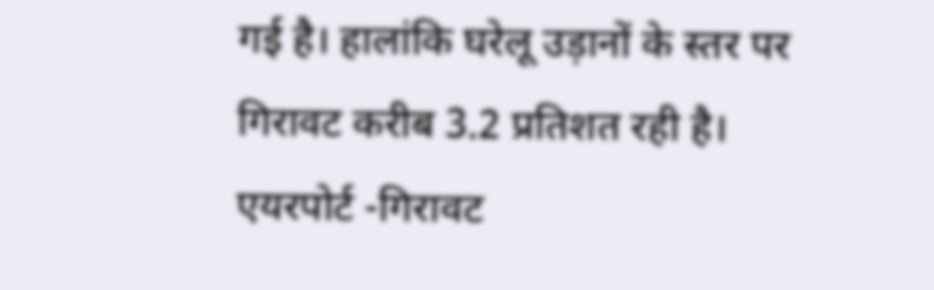गई है। हालांकि घरेलू उड़ानों के स्तर पर गिरावट करीब 3.2 प्रतिशत रही है।
एयरपोर्ट -गिरावट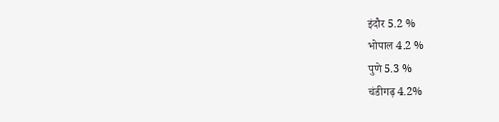इंदौर 5.2 %
भोपाल 4.2 %
पुणे 5.3 %
चंडीगढ़ 4.2%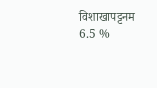विशाखापट्टनम 6.5 %